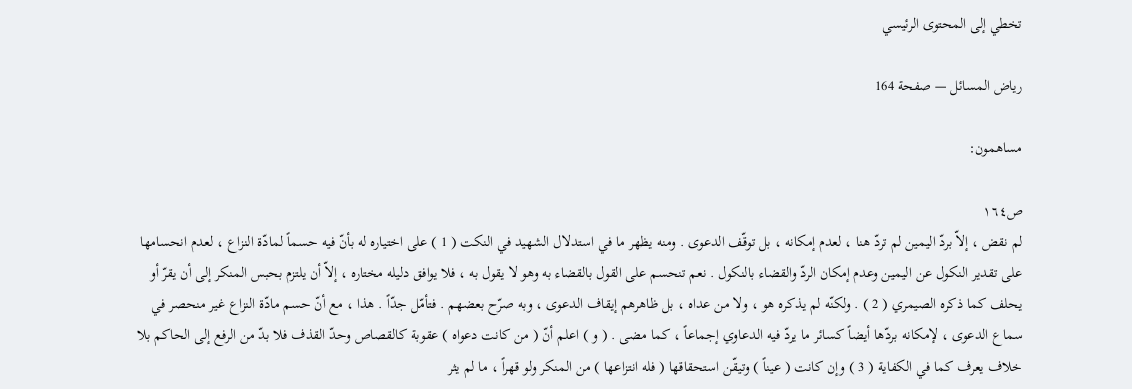تخطي إلى المحتوى الرئيسي

رياض المسائل — صفحة 164

مساهمون:

ص١٦٤
لم نقض ، إلاّ بردّ اليمين لم تردّ هنا ، لعدم إمكانه ، بل توقّف الدعوى . ومنه يظهر ما في استدلال الشهيد في النكت ( 1 ) على اختياره له بأنّ فيه حسماً لمادّة النزاع ، لعدم انحسامها على تقدير النكول عن اليمين وعدم إمكان الردّ والقضاء بالنكول . نعم تنحسم على القول بالقضاء به وهو لا يقول به ، فلا يوافق دليله مختاره ، إلاّ أن يلتزم بحبس المنكر إلى أن يقرّ أو يحلف كما ذكره الصيمري ( 2 ) . ولكنّه لم يذكره هو ، ولا من عداه ، بل ظاهرهم إيقاف الدعوى ، وبه صرّح بعضهم . فتأمّل جدّاً . هذا ، مع أنّ حسم مادّة النزاع غير منحصر في سماع الدعوى ، لإمكانه بردّها أيضاً كسائر ما يردّ فيه الدعاوي إجماعاً ، كما مضى . ( و ) اعلم أنّ ( من كانت دعواه ) عقوبة كالقصاص وحدّ القذف فلا بدّ من الرفع إلى الحاكم بلا خلاف يعرف كما في الكفاية ( 3 ) وإن كانت ( عيناً ) وتيقّن استحقاقها ( فله انتزاعها ) من المنكر ولو قهراً ، ما لم يثر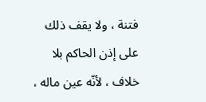فتنة ، ولا يقف ذلك على إذن الحاكم بلا خلاف ، لأنّه عين ماله ،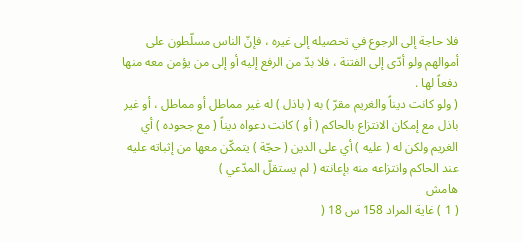فلا حاجة إلى الرجوع في تحصيله إلى غيره ، فإنّ الناس مسلّطون على أموالهم ولو أدّى إلى الفتنة ، فلا بدّ من الرفع إليه أو إلى من يؤمن معه منها دفعاً لها .
( ولو كانت ديناً والغريم مقرّ ) به ( باذل ) له غير مماطل أو مماطل ، أو غير باذل مع إمكان الانتزاع بالحاكم ( أو ) كانت دعواه ديناً ( مع جحوده ) أي الغريم ولكن له ( عليه ) أي على الدين ( حجّة ) يتمكّن معها من إثباته عليه عند الحاكم وانتزاعه منه بإعانته ( لم يستقلّ المدّعي )
هامش
( 1 ) غاية المراد 158 س 18 (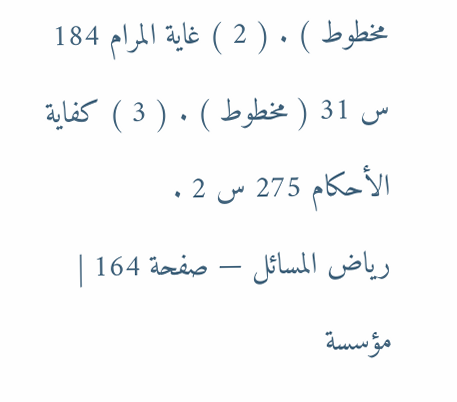مخطوط ) . ( 2 ) غاية المرام 184 س 31 ( مخطوط ) . ( 3 ) كفاية الأحكام 275 س 2 .
رياض المسائل — صفحة 164 | مؤسسة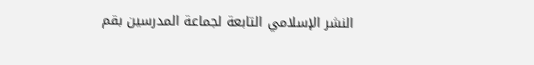النشر الإسلامي التابعة لجماعة المدرسين بقم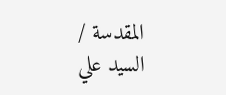المقدسة / السيد علي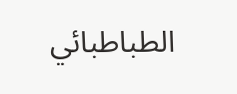الطباطبائي